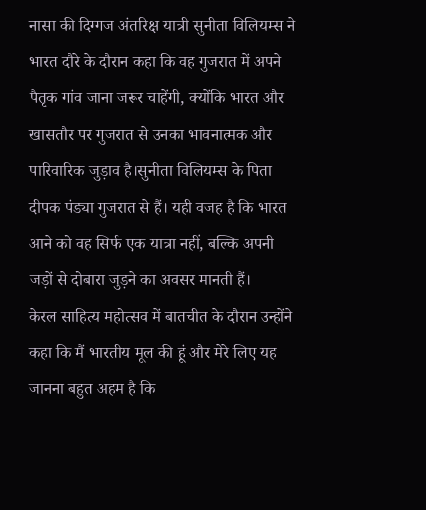नासा की दिग्गज अंतरिक्ष यात्री सुनीता विलियम्स ने भारत दौरे के दौरान कहा कि वह गुजरात में अपने पैतृक गांव जाना जरूर चाहेंगी, क्योंकि भारत और खासतौर पर गुजरात से उनका भावनात्मक और पारिवारिक जुड़ाव है।सुनीता विलियम्स के पिता दीपक पंड्या गुजरात से हैं। यही वजह है कि भारत आने को वह सिर्फ एक यात्रा नहीं, बल्कि अपनी जड़ों से दोबारा जुड़ने का अवसर मानती हैं।
केरल साहित्य महोत्सव में बातचीत के दौरान उन्होंने कहा कि मैं भारतीय मूल की हूं और मेरे लिए यह जानना बहुत अहम है कि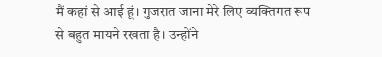मैं कहां से आई हूं। गुजरात जाना मेरे लिए व्यक्तिगत रूप से बहुत मायने रखता है। उन्होंने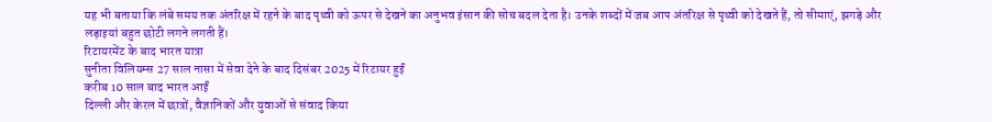यह भी बताया कि लंबे समय तक अंतरिक्ष में रहने के बाद पृथ्वी को ऊपर से देखने का अनुभव इंसान की सोच बदल देता है। उनके शब्दों में जब आप अंतरिक्ष से पृथ्वी को देखते हैं, तो सीमाएं, झगड़े और लड़ाइयां बहुत छोटी लगने लगती हैं।
रिटायरमेंट के बाद भारत यात्रा
सुनीता विलियम्स 27 साल नासा में सेवा देने के बाद दिसंबर 2025 में रिटायर हुईं
करीब 10 साल बाद भारत आईं
दिल्ली और केरल में छात्रों, वैज्ञानिकों और युवाओं से संवाद किया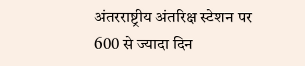अंतरराष्ट्रीय अंतरिक्ष स्टेशन पर 600 से ज्यादा दिन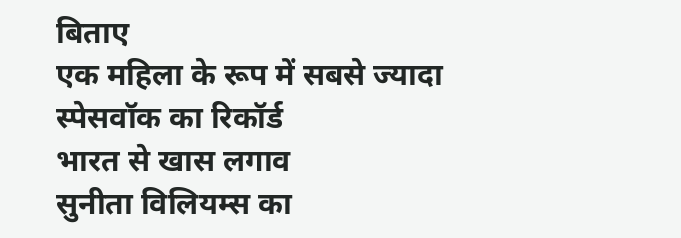बिताए
एक महिला के रूप में सबसे ज्यादा स्पेसवॉक का रिकॉर्ड
भारत से खास लगाव
सुनीता विलियम्स का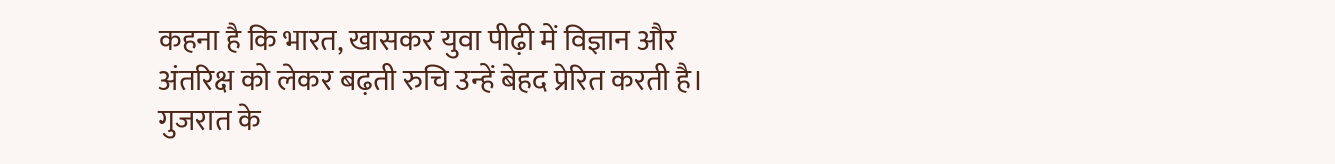कहना है कि भारत, खासकर युवा पीढ़ी में विज्ञान और अंतरिक्ष को लेकर बढ़ती रुचि उन्हें बेहद प्रेरित करती है। गुजरात के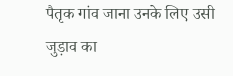पैतृक गांव जाना उनके लिए उसी जुड़ाव का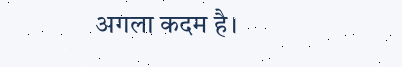अगला कदम है।